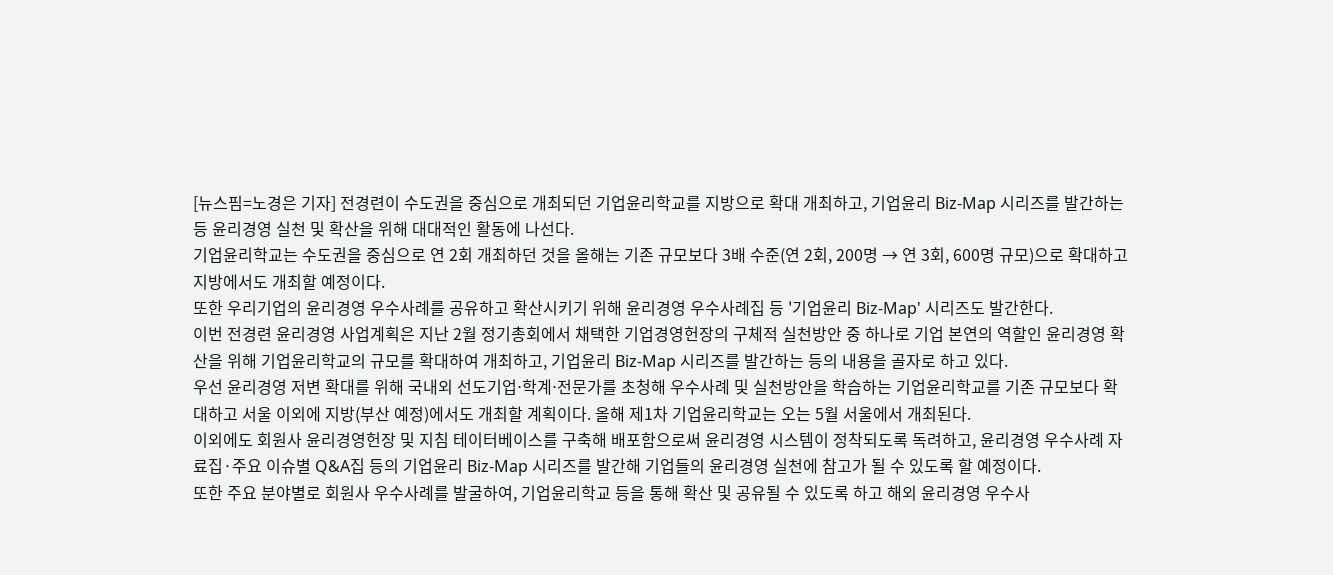[뉴스핌=노경은 기자] 전경련이 수도권을 중심으로 개최되던 기업윤리학교를 지방으로 확대 개최하고, 기업윤리 Biz-Map 시리즈를 발간하는 등 윤리경영 실천 및 확산을 위해 대대적인 활동에 나선다.
기업윤리학교는 수도권을 중심으로 연 2회 개최하던 것을 올해는 기존 규모보다 3배 수준(연 2회, 200명 → 연 3회, 600명 규모)으로 확대하고 지방에서도 개최할 예정이다.
또한 우리기업의 윤리경영 우수사례를 공유하고 확산시키기 위해 윤리경영 우수사례집 등 '기업윤리 Biz-Map' 시리즈도 발간한다.
이번 전경련 윤리경영 사업계획은 지난 2월 정기총회에서 채택한 기업경영헌장의 구체적 실천방안 중 하나로 기업 본연의 역할인 윤리경영 확산을 위해 기업윤리학교의 규모를 확대하여 개최하고, 기업윤리 Biz-Map 시리즈를 발간하는 등의 내용을 골자로 하고 있다.
우선 윤리경영 저변 확대를 위해 국내외 선도기업⋅학계⋅전문가를 초청해 우수사례 및 실천방안을 학습하는 기업윤리학교를 기존 규모보다 확대하고 서울 이외에 지방(부산 예정)에서도 개최할 계획이다. 올해 제1차 기업윤리학교는 오는 5월 서울에서 개최된다.
이외에도 회원사 윤리경영헌장 및 지침 테이터베이스를 구축해 배포함으로써 윤리경영 시스템이 정착되도록 독려하고, 윤리경영 우수사례 자료집·주요 이슈별 Q&A집 등의 기업윤리 Biz-Map 시리즈를 발간해 기업들의 윤리경영 실천에 참고가 될 수 있도록 할 예정이다.
또한 주요 분야별로 회원사 우수사례를 발굴하여, 기업윤리학교 등을 통해 확산 및 공유될 수 있도록 하고 해외 윤리경영 우수사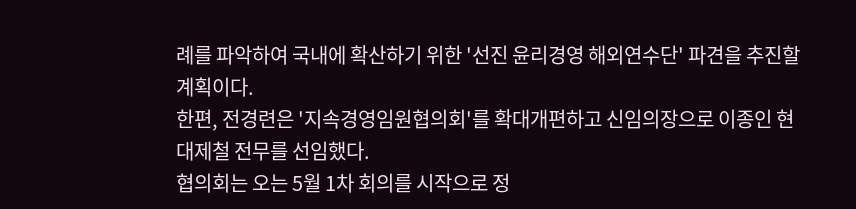례를 파악하여 국내에 확산하기 위한 '선진 윤리경영 해외연수단' 파견을 추진할 계획이다.
한편, 전경련은 '지속경영임원협의회'를 확대개편하고 신임의장으로 이종인 현대제철 전무를 선임했다.
협의회는 오는 5월 1차 회의를 시작으로 정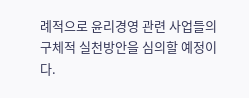례적으로 윤리경영 관련 사업들의 구체적 실천방안을 심의할 예정이다.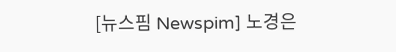[뉴스핌 Newspim] 노경은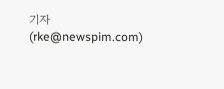기자 (rke@newspim.com)